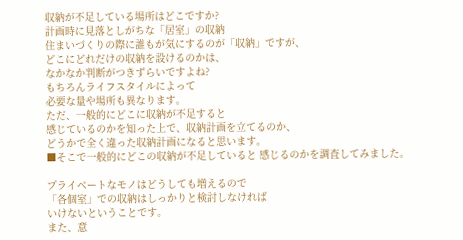収納が不足している場所はどこですか?
計画時に見落としがちな「居室」の収納
住まいづくりの際に誰もが気にするのが「収納」ですが、
どこにどれだけの収納を設けるのかは、
なかなか判断がつきずらいですよね?
もちろんライフスタイルによって
必要な量や場所も異なります。
ただ、一般的にどこに収納が不足すると
感じているのかを知った上で、収納計画を立てるのか、
どうかで全く違った収納計画になると思います。
■そこで一般的にどこの収納が不足していると 感じるのかを調査してみました。

プライベートなモノはどうしても増えるので
「各個室」での収納はしっかりと検討しなければ
いけないということです。
また、意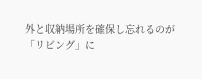外と収納場所を確保し忘れるのが
「リビング」に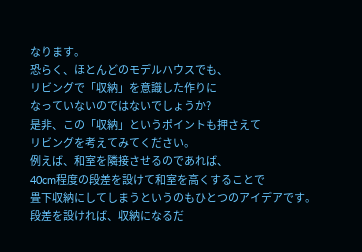なります。
恐らく、ほとんどのモデルハウスでも、
リビングで「収納」を意識した作りに
なっていないのではないでしょうか?
是非、この「収納」というポイントも押さえて
リビングを考えてみてください。
例えば、和室を隣接させるのであれば、
40cm程度の段差を設けて和室を高くすることで
畳下収納にしてしまうというのもひとつのアイデアです。
段差を設ければ、収納になるだ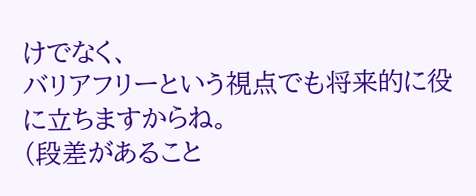けでなく、
バリアフリーという視点でも将来的に役に立ちますからね。
(段差があること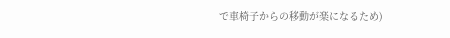で車椅子からの移動が楽になるため)